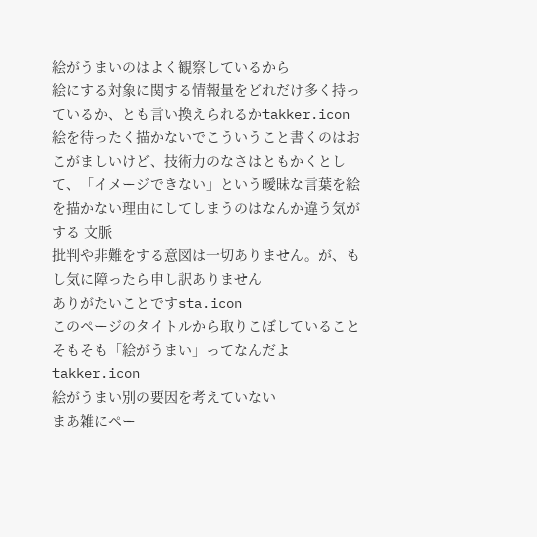絵がうまいのはよく観察しているから
絵にする対象に関する情報量をどれだけ多く持っているか、とも言い換えられるかtakker.icon
絵を待ったく描かないでこういうこと書くのはおこがましいけど、技術力のなさはともかくとして、「イメージできない」という曖昧な言葉を絵を描かない理由にしてしまうのはなんか違う気がする 文脈
批判や非難をする意図は一切ありません。が、もし気に障ったら申し訳ありません
ありがたいことですsta.icon
このページのタイトルから取りこぼしていること
そもそも「絵がうまい」ってなんだよtakker.icon
絵がうまい別の要因を考えていない
まあ雑にペー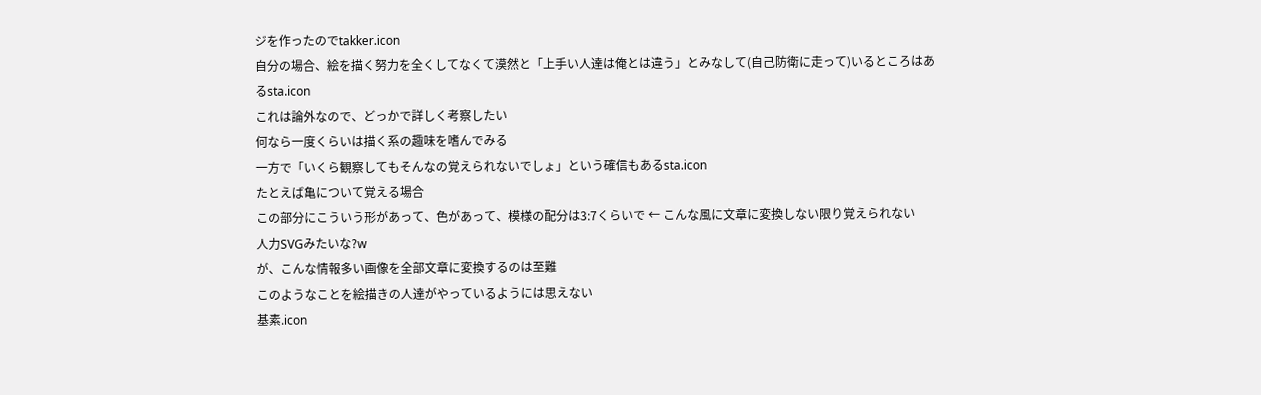ジを作ったのでtakker.icon
自分の場合、絵を描く努力を全くしてなくて漠然と「上手い人達は俺とは違う」とみなして(自己防衛に走って)いるところはあるsta.icon
これは論外なので、どっかで詳しく考察したい
何なら一度くらいは描く系の趣味を嗜んでみる
一方で「いくら観察してもそんなの覚えられないでしょ」という確信もあるsta.icon
たとえば亀について覚える場合
この部分にこういう形があって、色があって、模様の配分は3:7くらいで ← こんな風に文章に変換しない限り覚えられない
人力SVGみたいな?w
が、こんな情報多い画像を全部文章に変換するのは至難
このようなことを絵描きの人達がやっているようには思えない
基素.icon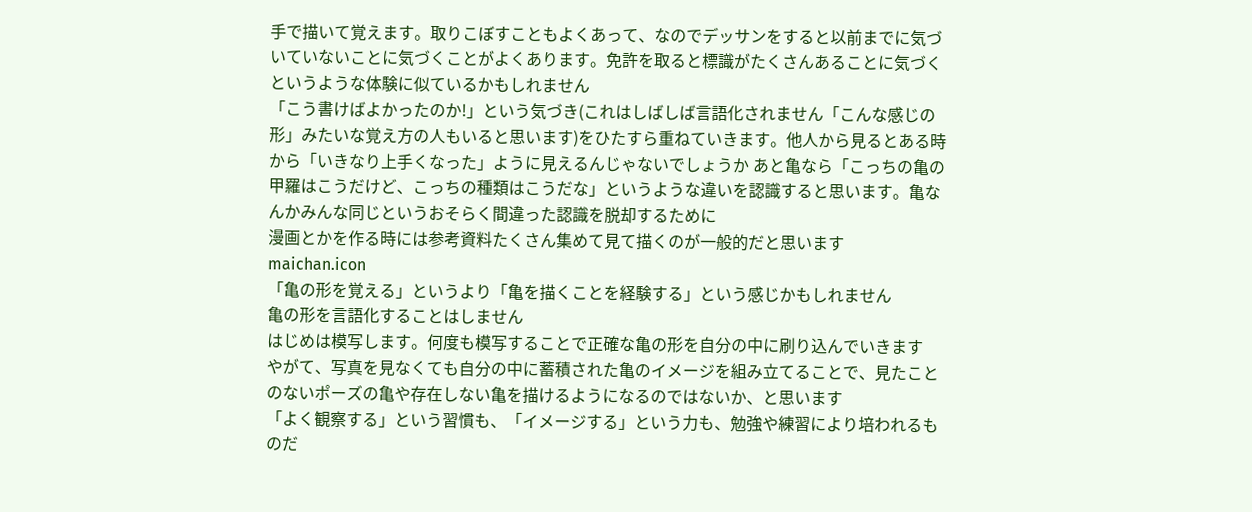手で描いて覚えます。取りこぼすこともよくあって、なのでデッサンをすると以前までに気づいていないことに気づくことがよくあります。免許を取ると標識がたくさんあることに気づくというような体験に似ているかもしれません
「こう書けばよかったのか!」という気づき(これはしばしば言語化されません「こんな感じの形」みたいな覚え方の人もいると思います)をひたすら重ねていきます。他人から見るとある時から「いきなり上手くなった」ように見えるんじゃないでしょうか あと亀なら「こっちの亀の甲羅はこうだけど、こっちの種類はこうだな」というような違いを認識すると思います。亀なんかみんな同じというおそらく間違った認識を脱却するために
漫画とかを作る時には参考資料たくさん集めて見て描くのが一般的だと思います
maichan.icon
「亀の形を覚える」というより「亀を描くことを経験する」という感じかもしれません
亀の形を言語化することはしません
はじめは模写します。何度も模写することで正確な亀の形を自分の中に刷り込んでいきます
やがて、写真を見なくても自分の中に蓄積された亀のイメージを組み立てることで、見たことのないポーズの亀や存在しない亀を描けるようになるのではないか、と思います
「よく観察する」という習慣も、「イメージする」という力も、勉強や練習により培われるものだ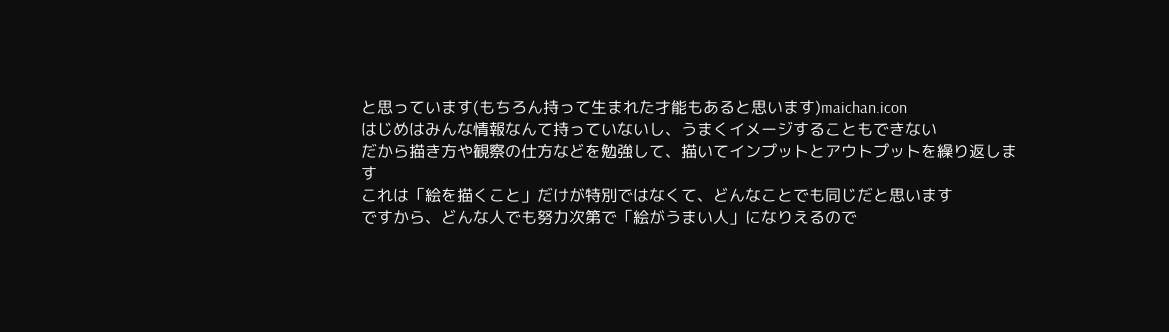と思っています(もちろん持って生まれた才能もあると思います)maichan.icon
はじめはみんな情報なんて持っていないし、うまくイメージすることもできない
だから描き方や観察の仕方などを勉強して、描いてインプットとアウトプットを繰り返します
これは「絵を描くこと」だけが特別ではなくて、どんなことでも同じだと思います
ですから、どんな人でも努力次第で「絵がうまい人」になりえるので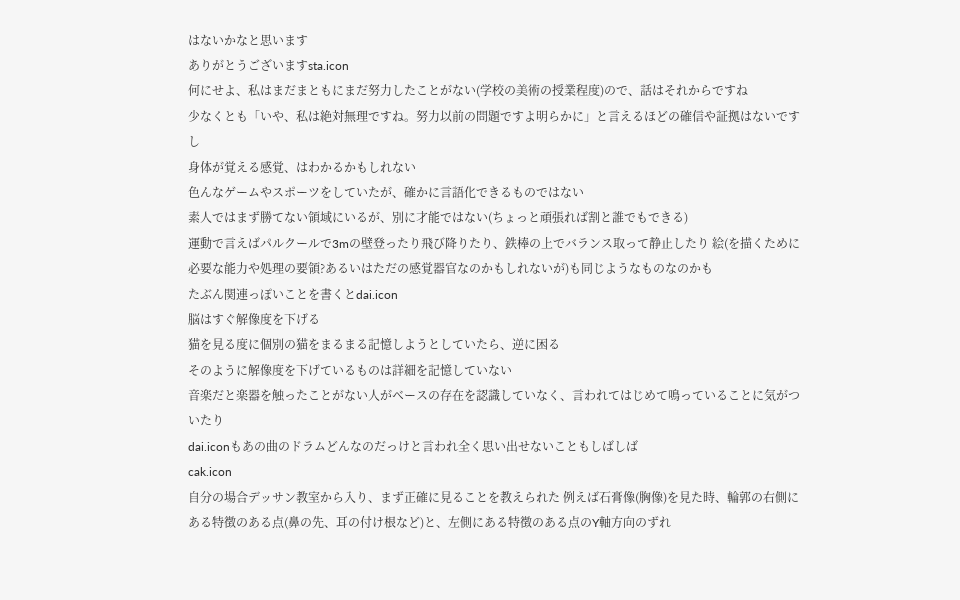はないかなと思います
ありがとうございますsta.icon
何にせよ、私はまだまともにまだ努力したことがない(学校の美術の授業程度)ので、話はそれからですね
少なくとも「いや、私は絶対無理ですね。努力以前の問題ですよ明らかに」と言えるほどの確信や証拠はないですし
身体が覚える感覚、はわかるかもしれない
色んなゲームやスポーツをしていたが、確かに言語化できるものではない
素人ではまず勝てない領域にいるが、別に才能ではない(ちょっと頑張れば割と誰でもできる)
運動で言えばパルクールで3mの壁登ったり飛び降りたり、鉄棒の上でバランス取って静止したり 絵(を描くために必要な能力や処理の要領?あるいはただの感覚器官なのかもしれないが)も同じようなものなのかも
たぶん関連っぽいことを書くとdai.icon
脳はすぐ解像度を下げる
猫を見る度に個別の猫をまるまる記憶しようとしていたら、逆に困る
そのように解像度を下げているものは詳細を記憶していない
音楽だと楽器を触ったことがない人がベースの存在を認識していなく、言われてはじめて鳴っていることに気がついたり
dai.iconもあの曲のドラムどんなのだっけと言われ全く思い出せないこともしばしば
cak.icon
自分の場合デッサン教室から入り、まず正確に見ることを教えられた 例えば石膏像(胸像)を見た時、輪郭の右側にある特徴のある点(鼻の先、耳の付け根など)と、左側にある特徴のある点のY軸方向のずれ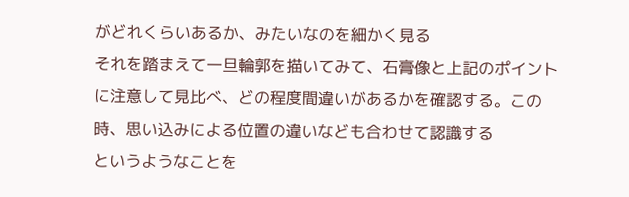がどれくらいあるか、みたいなのを細かく見る
それを踏まえて一旦輪郭を描いてみて、石膏像と上記のポイントに注意して見比べ、どの程度間違いがあるかを確認する。この時、思い込みによる位置の違いなども合わせて認識する
というようなことを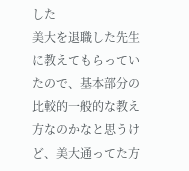した
美大を退職した先生に教えてもらっていたので、基本部分の比較的一般的な教え方なのかなと思うけど、美大通ってた方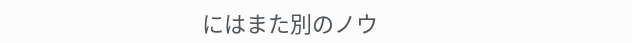にはまた別のノウ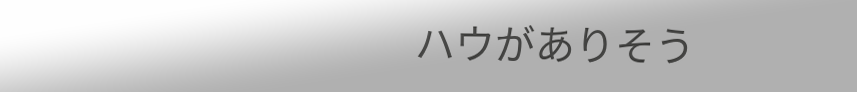ハウがありそう